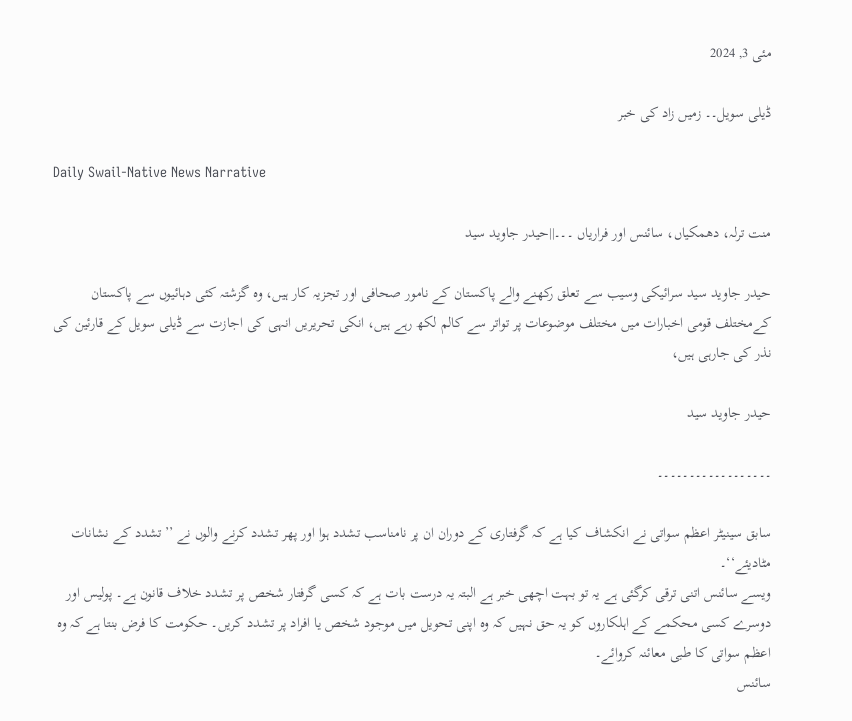مئی 3, 2024

ڈیلی سویل۔۔ زمیں زاد کی خبر

Daily Swail-Native News Narrative

منت ترلہ، دھمکیاں، سائنس اور فراریاں ۔۔۔||حیدر جاوید سید

حیدر جاوید سید سرائیکی وسیب سے تعلق رکھنے والے پاکستان کے نامور صحافی اور تجزیہ کار ہیں، وہ گزشتہ کئی دہائیوں سے پاکستان کےمختلف قومی اخبارات میں مختلف موضوعات پر تواتر سے کالم لکھ رہے ہیں، انکی تحریریں انہی کی اجازت سے ڈیلی سویل کے قارئین کی نذر کی جارہی ہیں،

حیدر جاوید سید

۔۔۔۔۔۔۔۔۔۔۔۔۔۔۔۔۔۔

سابق سینیٹر اعظم سواتی نے انکشاف کیا ہے کہ گرفتاری کے دوران ان پر نامناسب تشدد ہوا اور پھر تشدد کرنے والوں نے ’’تشدد کے نشانات مٹادیئے‘‘۔
ویسے سائنس اتنی ترقی کرگئی ہے یہ تو بہت اچھی خبر ہے البتہ یہ درست بات ہے کہ کسی گرفتار شخص پر تشدد خلاف قانون ہے۔ پولیس اور دوسرے کسی محکمے کے اہلکاروں کو یہ حق نہیں کہ وہ اپنی تحویل میں موجود شخص یا افراد پر تشدد کریں۔ حکومت کا فرض بنتا ہے کہ وہ اعظم سواتی کا طبی معائنہ کروائے۔
سائنس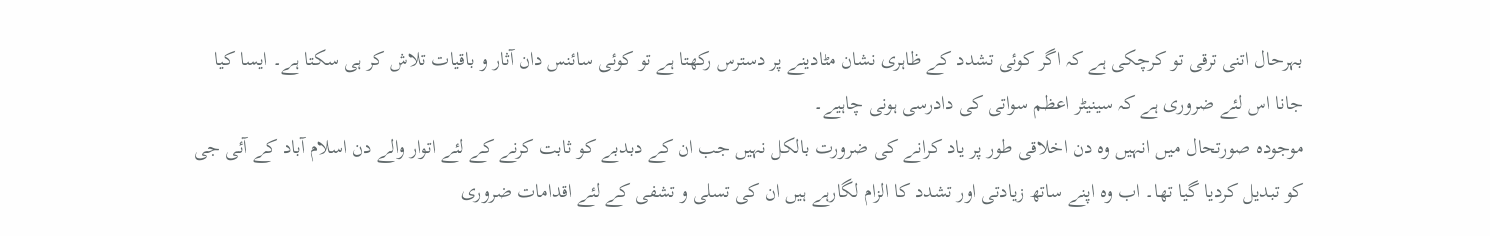بہرحال اتنی ترقی تو کرچکی ہے کہ اگر کوئی تشدد کے ظاہری نشان مٹادینے پر دسترس رکھتا ہے تو کوئی سائنس دان آثار و باقیات تلاش کر ہی سکتا ہے۔ ایسا کیا جانا اس لئے ضروری ہے کہ سینیٹر اعظم سواتی کی دادرسی ہونی چاہیے۔
موجودہ صورتحال میں انہیں وہ دن اخلاقی طور پر یاد کرانے کی ضرورت بالکل نہیں جب ان کے دبدبے کو ثابت کرنے کے لئے اتوار والے دن اسلام آباد کے آئی جی کو تبدیل کردیا گیا تھا۔ اب وہ اپنے ساتھ زیادتی اور تشدد کا الزام لگارہے ہیں ان کی تسلی و تشفی کے لئے اقدامات ضروری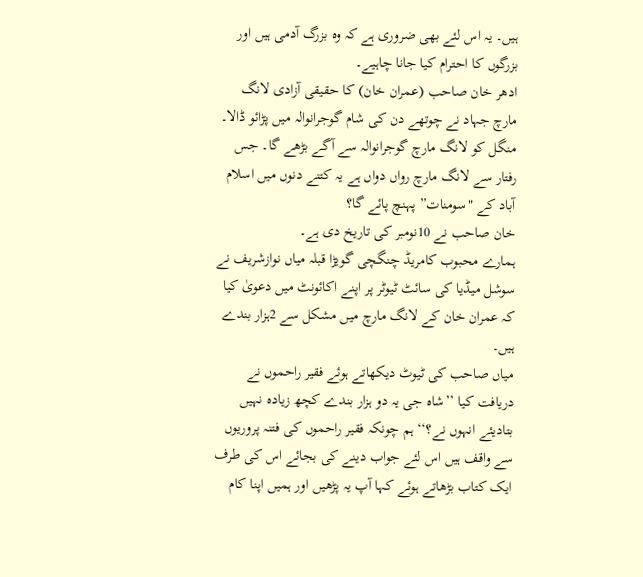ہیں۔ یہ اس لئے بھی ضروری ہے کہ وہ بزرگ آدمی ہیں اور بزرگوں کا احترام کیا جانا چاہیے۔
ادھر خان صاحب (عمران خان) کا حقیقی آزادی لانگ مارچ جہاد نے چوتھے دن کی شام گوجرانوالہ میں پڑائو ڈالا۔ منگل کو لانگ مارچ گوجرانوالہ سے آگے بڑھے گا۔ جس رفتار سے لانگ مارچ رواں دواں ہے یہ کتنے دنوں میں اسلام آباد کے "سومنات” پہنچ پائے گا؟
خان صاحب نے 10نومبر کی تاریخ دی ہے۔
ہمارے محبوب کامریڈ چنگچی گویڑا قبلہ میاں نوازشریف نے سوشل میڈیا کی سائٹ ٹیوٹر پر اپنے اکائونٹ میں دعویٰ کیا کہ عمران خان کے لانگ مارچ میں مشکل سے 2ہزار بندے ہیں۔
میاں صاحب کی ٹیوٹ دیکھاتے ہوئے فقیر راحموں نے دریافت کیا ’’شاہ جی یہ دو ہزار بندے کچھ زیادہ نہیں بتادیئے انہوں نے؟‘‘ ہم چونکہ فقیر راحموں کی فتنہ پروریوں سے واقف ہیں اس لئے جواب دینے کی بجائے اس کی طرف ایک کتاب بڑھاتے ہوئے کہا آپ یہ پڑھیں اور ہمیں اپنا کام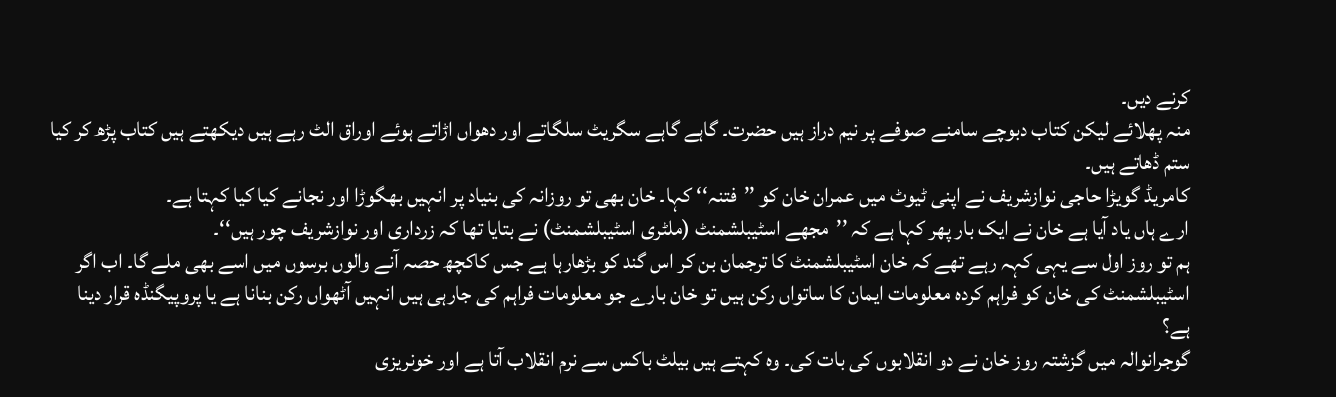کرنے دیں۔
منہ پھلائے لیکن کتاب دبوچے سامنے صوفے پر نیم دراز ہیں حضرت۔ گاہے گاہے سگریٹ سلگاتے اور دھواں اڑاتے ہوئے اوراق الٹ رہے ہیں دیکھتے ہیں کتاب پڑھ کر کیا ستم ڈھاتے ہیں۔
کامریڈ گویڑا حاجی نوازشریف نے اپنی ٹیوٹ میں عمران خان کو ’’فتنہ‘‘ کہا۔ خان بھی تو روزانہ کی بنیاد پر انہیں بھگوڑا اور نجانے کیا کیا کہتا ہے۔
ارے ہاں یاد آیا ہے خان نے ایک بار پھر کہا ہے کہ ’’مجھے اسٹیبلشمنٹ (ملٹری اسٹیبلشمنٹ) نے بتایا تھا کہ زرداری اور نوازشریف چور ہیں‘‘۔
ہم تو روز اول سے یہی کہہ رہے تھے کہ خان اسٹیبلشمنٹ کا ترجمان بن کر اس گند کو بڑھارہا ہے جس کاکچھ حصہ آنے والوں برسوں میں اسے بھی ملے گا۔ اب اگر اسٹیبلشمنٹ کی خان کو فراہم کردہ معلومات ایمان کا ساتواں رکن ہیں تو خان بارے جو معلومات فراہم کی جارہی ہیں انہیں آٹھواں رکن بنانا ہے یا پروپیگنڈہ قرار دینا ہے؟
گوجرانوالہ میں گزشتہ روز خان نے دو انقلابوں کی بات کی۔ وہ کہتے ہیں بیلٹ باکس سے نرم انقلاب آتا ہے اور خونریزی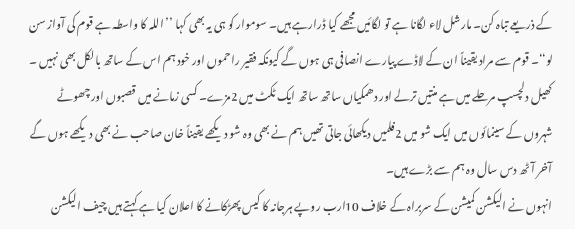کے ذریعے تباہ کن۔ مارشل لاء لگانا ہے تو لگائیں مجھے کیا ڈرارہے ہیں۔ سوموار کو ہی یہ بھی کہا ’’اللہ کا واسطہ ہے قوم کی آواز سن لو‘‘۔ قوم سے مراد یقیناً ان کے لاڈے پیارے انصافی ہی ہوں گے کیونکہ فقیر راحموں اور خود ہم اس کے ساتھ بالکل بھی نہیں ۔
کھیل دلچسپ مرحلے میں ہے منتیں ترلے اور دھمکیاں ساتھ ساتھ ایک ٹکٹ میں 2مزے۔ کسی زمانے میں قصبوں اور چھوٹے شہروں کے سینمائوں میں ایک شو میں 2فلمیں دیکھائی جاتی تھیں ہم نے بھی وہ شو دیکھے یقیناً خان صاحب نے بھی دیکھے ہوں گے آخر آٹھ دس سال وہ ہم سے بڑے ہیں۔
انہوں نے الیکشن کمیشن کے سربراہ کے خلاف 10ارب روپے ہرجانہ کا کیس پھڑکانے کا اعلان کیا ہے کہتے ہیں چیف الیکشن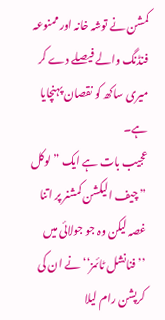کمشن نے توشہ خانہ اور ممنوعہ فنڈنگ والے فیصلے دے کر میری ساکھ کو نقصان پہنچایا ہے۔
عجیب بات ہے ایک ” لوکل ” چیف الیکشن کمشنر پر اتنا غصہ لیکن وہ جو جولائی میں ’’فنانشل ٹائمز‘‘ نے ان کی کرپشن رام لیلا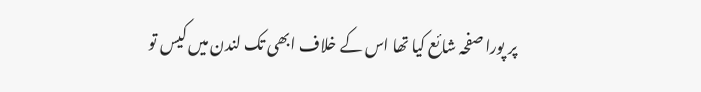پر پورا صفحہ شائع کیا تھا اس کے خلاف ابھی تک لندن میں کیس تو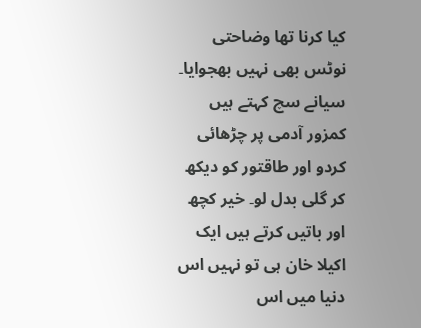کیا کرنا تھا وضاحتی نوٹس بھی نہیں بھجوایا۔
سیانے سچ کہتے ہیں کمزور آدمی پر چڑھائی کردو اور طاقتور کو دیکھ کر گلی بدل لو۔ خیر کچھ اور باتیں کرتے ہیں ایک اکیلا خان ہی تو نہیں اس دنیا میں اس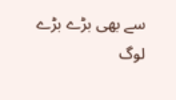سے بھی بڑے بڑے لوگ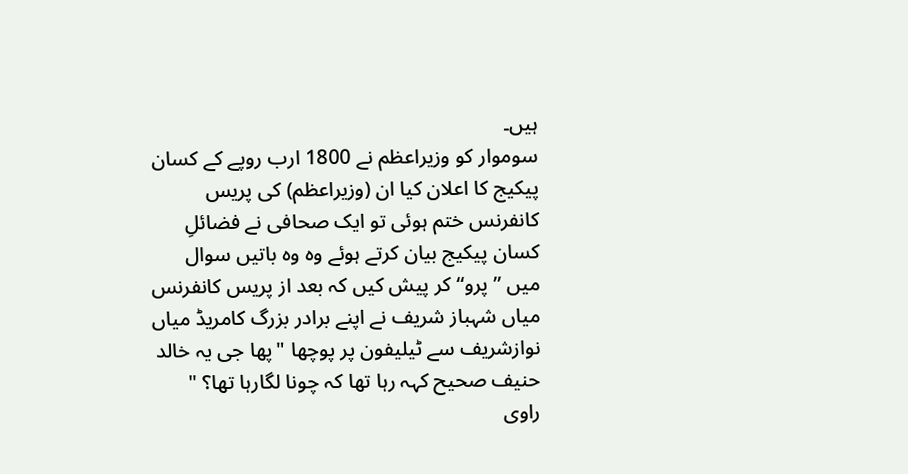ہیں۔
سوموار کو وزیراعظم نے 1800 ارب روپے کے کسان پیکیج کا اعلان کیا ان (وزیراعظم) کی پریس کانفرنس ختم ہوئی تو ایک صحافی نے فضائلِ کسان پیکیج بیان کرتے ہوئے وہ وہ باتیں سوال میں ’’پرو‘‘ کر پیش کیں کہ بعد از پریس کانفرنس میاں شہباز شریف نے اپنے برادر بزرگ کامریڈ میاں نوازشریف سے ٹیلیفون پر پوچھا "پھا جی یہ خالد حنیف صحیح کہہ رہا تھا کہ چونا لگارہا تھا؟ "
راوی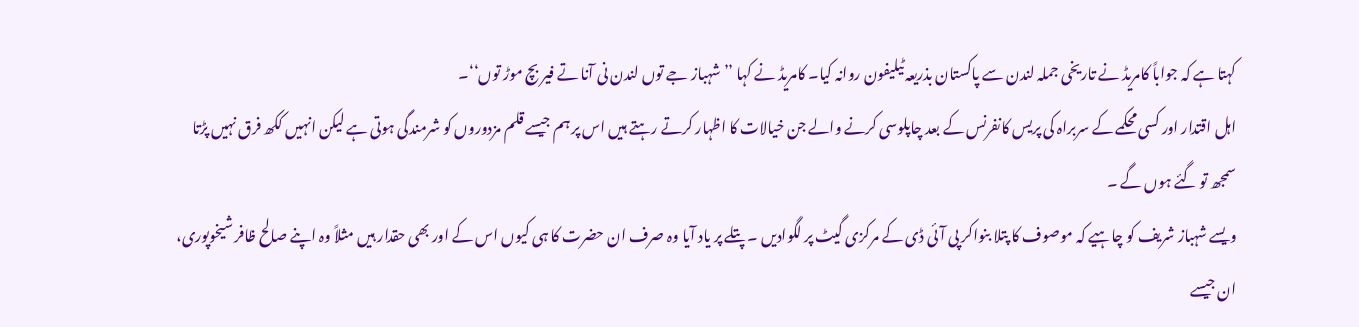کہتا ہے کہ جواباً کامریڈ نے تاریخی جملہ لندن سے پاکستان بذریعہ ٹیلیفون روانہ کیا۔ کامریڈ نے کہا ’’شہباز جے توں لندن نی آنا تے فیر بچ موڑ توں‘‘۔
اہل اقتدار اور کسی محکمے کے سربراہ کی پریس کانفرنس کے بعد چاپلوسی کرنے والے جن خیالات کا اظہار کرتے رہتے ہیں اس پر ہم جیسے قلم مزدوروں کو شرمندگی ہوتی ہے لیکن انہیں ککھ فرق نہیں پڑتا سمجھ تو گئے ہوں گے ۔
ویسے شہباز شریف کو چاہیے کہ موصوف کا پتلا بنواکر پی آئی ڈی کے مرکزی گیٹ پر لگوادیں ۔ پتلے پر یاد آیا وہ صرف ان حضرت کا ہی کیوں اس کے اور بھی حقدار ہیں مثلاً وہ اپنے صالح ظافر شیخوپوری، ان جیسے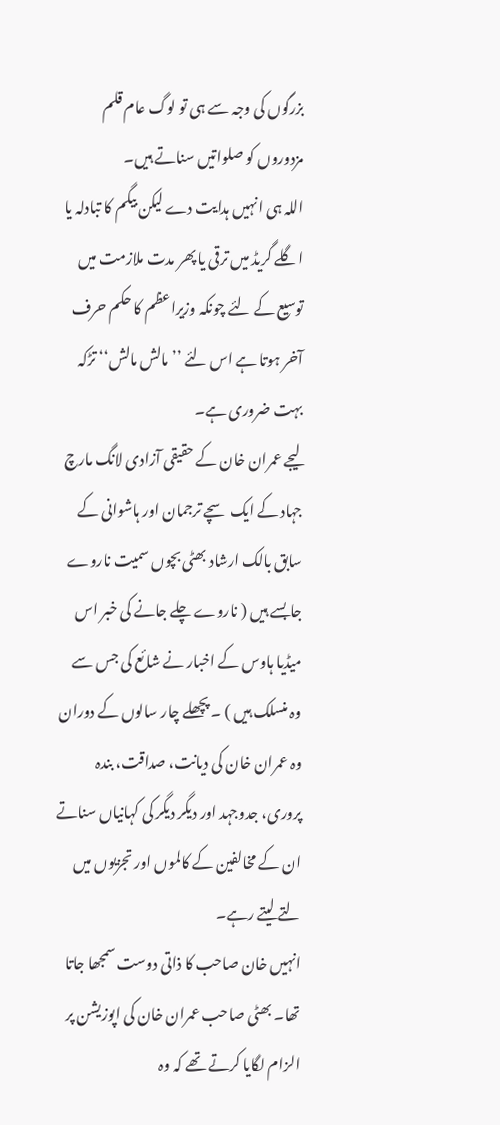بزرگوں کی وجہ سے ہی تو لوگ عام قلم مزدوروں کو صلواتیں سناتے ہیں۔
اللہ ہی انہیں ہدایت دے لیکن بیگم کا تبادلہ یا اگلے گریڈ میں ترقی یا پھر مدت ملازمت میں توسیع کے لئے چونکہ وزیراعظم کا حکم حرف آخر ہوتا ہے اس لئے ’’مالش مالش‘‘ تڑکہ بہت ضروری ہے۔
لیجے عمران خان کے حقیقی آزادی لانگ مارچ جہاد کے ایک سچے ترجمان اور ہاشوانی کے سابق بالک ارشاد بھٹی بچوں سمیت ناروے جابسے ہیں ( ناروے چلے جانے کی خبر اس میڈیا ہاوس کے اخبار نے شائع کی جس سے وہ منسلک ہیں ) ۔ پچھلے چار سالوں کے دوران وہ عمران خان کی دیانت، صداقت، بندہ پروری، جدوجہد اور دیگر دیگر کی کہانیاں سناتے ان کے مخالفین کے کالموں اور تجزیوں میں لتے لیتے رہے۔
انہیں خان صاحب کا ذاتی دوست سمجھا جاتا تھا۔ بھٹی صاحب عمران خان کی اپوزیشن پر الزام لگایا کرتے تھے کہ وہ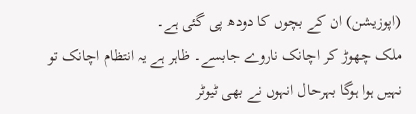(اپوزیشن) ان کے بچوں کا دودھ پی گئی ہے۔
ملک چھوڑ کر اچانک ناروے جابسے۔ ظاہر ہے یہ انتظام اچانک تو نہیں ہوا ہوگا بہرحال انہوں نے بھی ٹیوٹر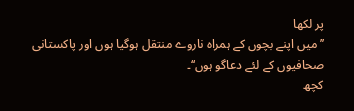پر لکھا
’’میں اپنے بچوں کے ہمراہ ناروے منتقل ہوگیا ہوں اور پاکستانی صحافیوں کے لئے دعاگو ہوں‘‘۔
کچھ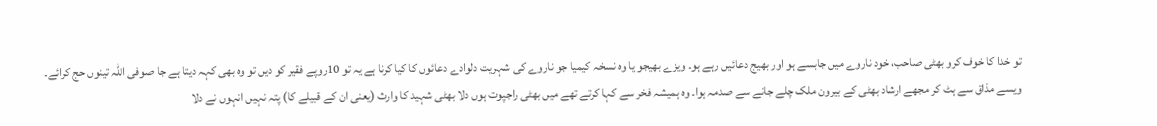تو خدا کا خوف کرو بھٹی صاحب، خود ناروے میں جابسے ہو اور بھیج دعائیں رہے ہو۔ ویزے بھیجو یا وہ نسخہ کیمیا جو ناروے کی شہریت دلوادے دعائوں کا کیا کرنا ہے یہ تو 10روپے فقیر کو دیں تو وہ بھی کہہ دیتا ہے جا صوفی اللہ تینوں حج کرائے۔
ویسے مذاق سے ہٹ کر مجھے ارشاد بھٹی کے بیرون ملک چلے جانے سے صدمہ ہوا۔ وہ ہمیشہ فخر سے کہا کرتے تھے میں بھٹی راجپوت ہوں دلا بھٹی شہید کا وارث (یعنی ان کے قبیلے کا) پتہ نہیں انہوں نے دلا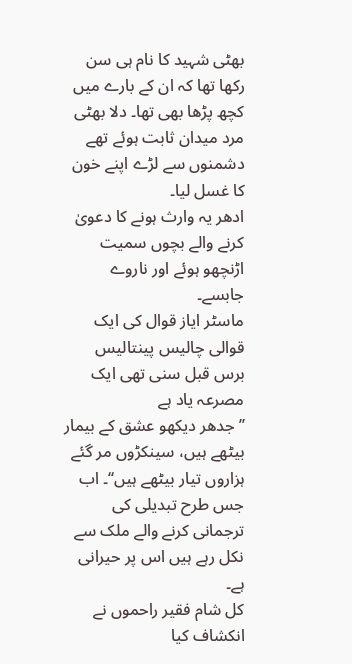بھٹی شہید کا نام ہی سن رکھا تھا کہ ان کے بارے میں کچھ پڑھا بھی تھا۔ دلا بھٹی مرد میدان ثابت ہوئے تھے دشمنوں سے لڑے اپنے خون کا غسل لیا۔
ادھر یہ وارث ہونے کا دعویٰ کرنے والے بچوں سمیت اڑنچھو ہوئے اور ناروے جابسے۔
ماسٹر ایاز قوال کی ایک قوالی چالیس پینتالیس برس قبل سنی تھی ایک مصرعہ یاد ہے
’’جدھر دیکھو عشق کے بیمار بیٹھے ہیں، سینکڑوں مر گئے ہزاروں تیار بیٹھے ہیں‘‘۔ اب جس طرح تبدیلی کی ترجمانی کرنے والے ملک سے نکل رہے ہیں اس پر حیرانی ہے۔
کل شام فقیر راحموں نے انکشاف کیا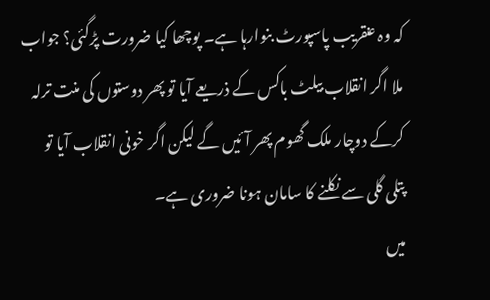کہ وہ عنقریب پاسپورٹ بنوارہا ہے۔ پوچھا کیا ضرورت پڑگئی؟ جواب ملا اگر انقلاب بیلٹ باکس کے ذریعے آیا تو پھر دوستوں کی منت ترلہ کرکے دوچار ملک گھوم پھر آئیں گے لیکن اگر خونی انقلاب آیا تو پتلی گلی سے نکلنے کا سامان ہونا ضروری ہے۔
میں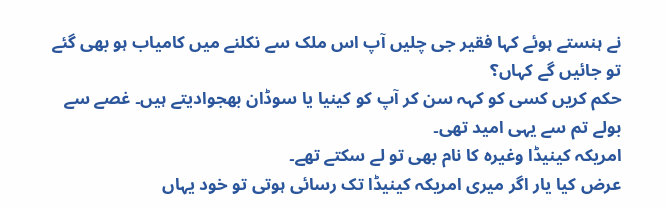نے ہنستے ہوئے کہا فقیر جی چلیں آپ اس ملک سے نکلنے میں کامیاب ہو بھی گئے تو جائیں گے کہاں؟
حکم کریں کسی کو کہہ سن کر آپ کو کینیا یا سوڈان بھجوادیتے ہیں۔ غصے سے بولے تم سے یہی امید تھی۔
امریکہ کینیڈا وغیرہ کا نام بھی تو لے سکتے تھے۔
عرض کیا یار اگر میری امریکہ کینیڈا تک رسائی ہوتی تو خود یہاں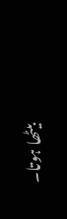بیٹھا ہوتا۔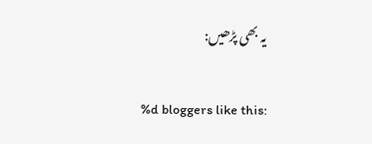یہ بھی پڑھیں:

%d bloggers like this: